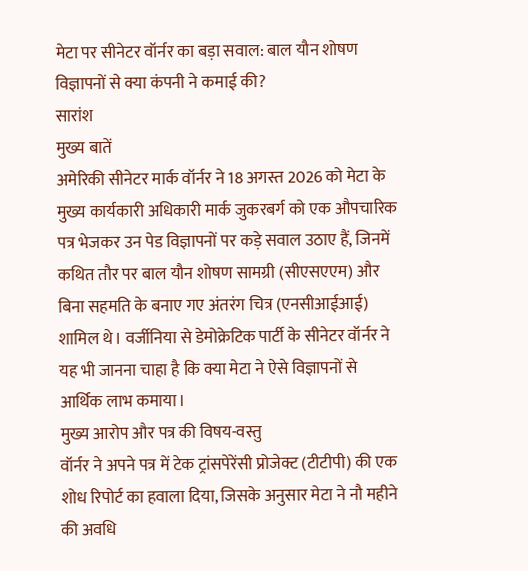मेटा पर सीनेटर वॉर्नर का बड़ा सवाल: बाल यौन शोषण विज्ञापनों से क्या कंपनी ने कमाई की?
सारांश
मुख्य बातें
अमेरिकी सीनेटर मार्क वॉर्नर ने 18 अगस्त 2026 को मेटा के मुख्य कार्यकारी अधिकारी मार्क जुकरबर्ग को एक औपचारिक पत्र भेजकर उन पेड विज्ञापनों पर कड़े सवाल उठाए हैं, जिनमें कथित तौर पर बाल यौन शोषण सामग्री (सीएसएएम) और बिना सहमति के बनाए गए अंतरंग चित्र (एनसीआईआई) शामिल थे। वर्जीनिया से डेमोक्रेटिक पार्टी के सीनेटर वॉर्नर ने यह भी जानना चाहा है कि क्या मेटा ने ऐसे विज्ञापनों से आर्थिक लाभ कमाया।
मुख्य आरोप और पत्र की विषय-वस्तु
वॉर्नर ने अपने पत्र में टेक ट्रांसपेरेंसी प्रोजेक्ट (टीटीपी) की एक शोध रिपोर्ट का हवाला दिया, जिसके अनुसार मेटा ने नौ महीने की अवधि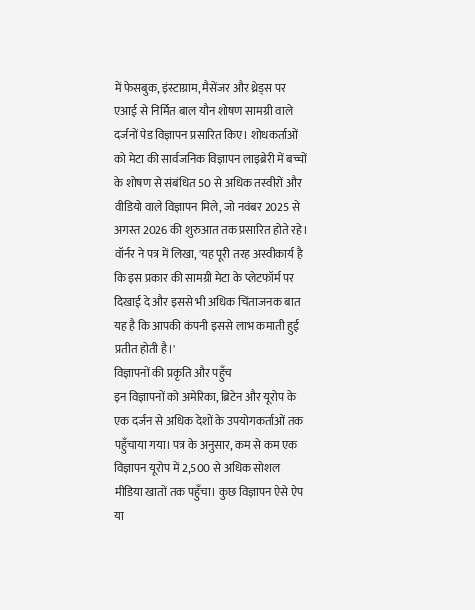में फेसबुक, इंस्टाग्राम, मैसेंजर और थ्रेड्स पर एआई से निर्मित बाल यौन शोषण सामग्री वाले दर्जनों पेड विज्ञापन प्रसारित किए। शोधकर्ताओं को मेटा की सार्वजनिक विज्ञापन लाइब्रेरी में बच्चों के शोषण से संबंधित 50 से अधिक तस्वीरों और वीडियो वाले विज्ञापन मिले, जो नवंबर 2025 से अगस्त 2026 की शुरुआत तक प्रसारित होते रहे।
वॉर्नर ने पत्र में लिखा, 'यह पूरी तरह अस्वीकार्य है कि इस प्रकार की सामग्री मेटा के प्लेटफॉर्म पर दिखाई दे और इससे भी अधिक चिंताजनक बात यह है कि आपकी कंपनी इससे लाभ कमाती हुई प्रतीत होती है।'
विज्ञापनों की प्रकृति और पहुँच
इन विज्ञापनों को अमेरिका, ब्रिटेन और यूरोप के एक दर्जन से अधिक देशों के उपयोगकर्ताओं तक पहुँचाया गया। पत्र के अनुसार, कम से कम एक विज्ञापन यूरोप में 2,500 से अधिक सोशल मीडिया खातों तक पहुँचा। कुछ विज्ञापन ऐसे ऐप या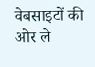वेबसाइटों की ओर ले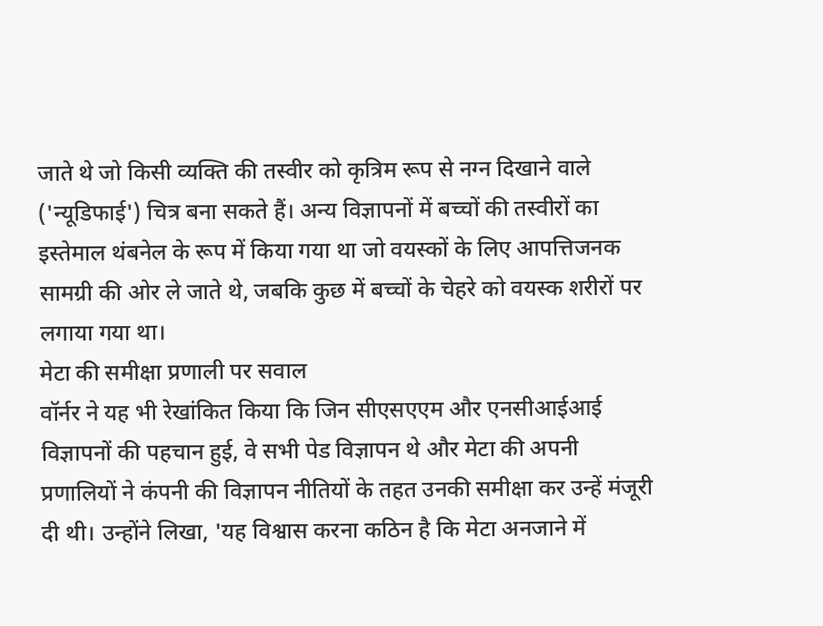जाते थे जो किसी व्यक्ति की तस्वीर को कृत्रिम रूप से नग्न दिखाने वाले ('न्यूडिफाई') चित्र बना सकते हैं। अन्य विज्ञापनों में बच्चों की तस्वीरों का इस्तेमाल थंबनेल के रूप में किया गया था जो वयस्कों के लिए आपत्तिजनक सामग्री की ओर ले जाते थे, जबकि कुछ में बच्चों के चेहरे को वयस्क शरीरों पर लगाया गया था।
मेटा की समीक्षा प्रणाली पर सवाल
वॉर्नर ने यह भी रेखांकित किया कि जिन सीएसएएम और एनसीआईआई विज्ञापनों की पहचान हुई, वे सभी पेड विज्ञापन थे और मेटा की अपनी प्रणालियों ने कंपनी की विज्ञापन नीतियों के तहत उनकी समीक्षा कर उन्हें मंजूरी दी थी। उन्होंने लिखा, 'यह विश्वास करना कठिन है कि मेटा अनजाने में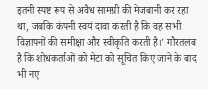इतनी स्पष्ट रूप से अवैध सामग्री की मेजबानी कर रहा था, जबकि कंपनी स्वयं दावा करती है कि वह सभी विज्ञापनों की समीक्षा और स्वीकृति करती है।' गौरतलब है कि शोधकर्ताओं को मेटा को सूचित किए जाने के बाद भी नए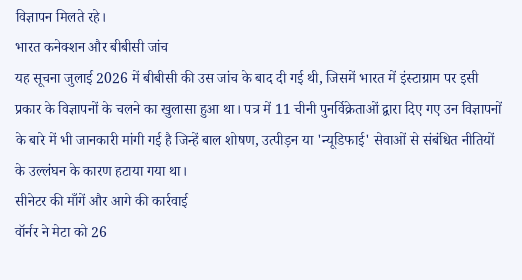विज्ञापन मिलते रहे।
भारत कनेक्शन और बीबीसी जांच
यह सूचना जुलाई 2026 में बीबीसी की उस जांच के बाद दी गई थी, जिसमें भारत में इंस्टाग्राम पर इसी प्रकार के विज्ञापनों के चलने का खुलासा हुआ था। पत्र में 11 चीनी पुनर्विक्रेताओं द्वारा दिए गए उन विज्ञापनों के बारे में भी जानकारी मांगी गई है जिन्हें बाल शोषण, उत्पीड़न या 'न्यूडिफाई' सेवाओं से संबंधित नीतियों के उल्लंघन के कारण हटाया गया था।
सीनेटर की माँगें और आगे की कार्रवाई
वॉर्नर ने मेटा को 26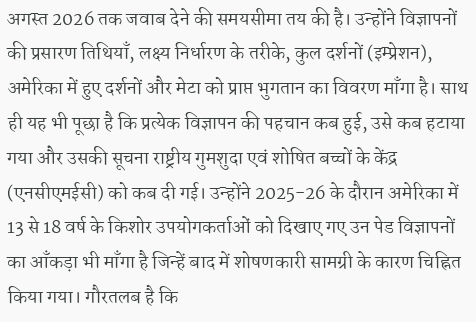अगस्त 2026 तक जवाब देने की समयसीमा तय की है। उन्होंने विज्ञापनों की प्रसारण तिथियाँ, लक्ष्य निर्धारण के तरीके, कुल दर्शनों (इम्प्रेशन), अमेरिका में हुए दर्शनों और मेटा को प्राप्त भुगतान का विवरण माँगा है। साथ ही यह भी पूछा है कि प्रत्येक विज्ञापन की पहचान कब हुई, उसे कब हटाया गया और उसकी सूचना राष्ट्रीय गुमशुदा एवं शोषित बच्चों के केंद्र (एनसीएमईसी) को कब दी गई। उन्होंने 2025-26 के दौरान अमेरिका में 13 से 18 वर्ष के किशोर उपयोगकर्ताओं को दिखाए गए उन पेड विज्ञापनों का आँकड़ा भी माँगा है जिन्हें बाद में शोषणकारी सामग्री के कारण चिह्नित किया गया। गौरतलब है कि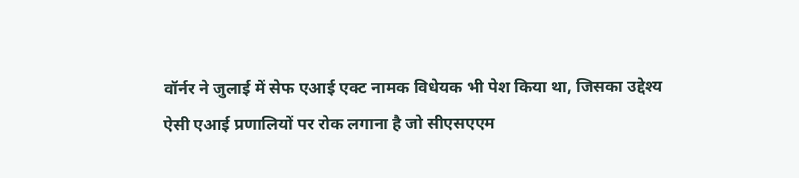वॉर्नर ने जुलाई में सेफ एआई एक्ट नामक विधेयक भी पेश किया था, जिसका उद्देश्य ऐसी एआई प्रणालियों पर रोक लगाना है जो सीएसएएम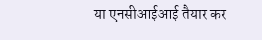या एनसीआईआई तैयार कर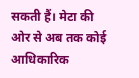सकती हैं। मेटा की ओर से अब तक कोई आधिकारिक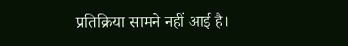प्रतिक्रिया सामने नहीं आई है।